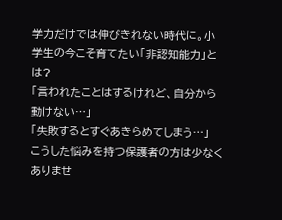学力だけでは伸びきれない時代に。小学生の今こそ育てたい「非認知能力」とは?
「言われたことはするけれど、自分から動けない…」
「失敗するとすぐあきらめてしまう…」
こうした悩みを持つ保護者の方は少なくありませ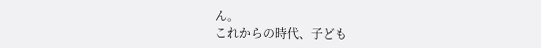ん。
これからの時代、子ども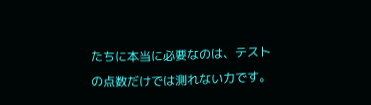たちに本当に必要なのは、テストの点数だけでは測れない力です。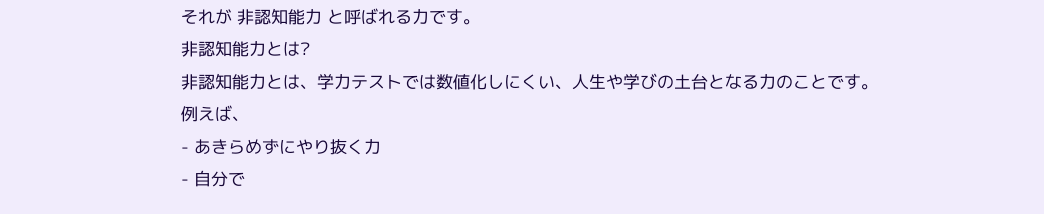それが 非認知能力 と呼ばれる力です。
非認知能力とは?
非認知能力とは、学力テストでは数値化しにくい、人生や学びの土台となる力のことです。
例えば、
- あきらめずにやり抜く力
- 自分で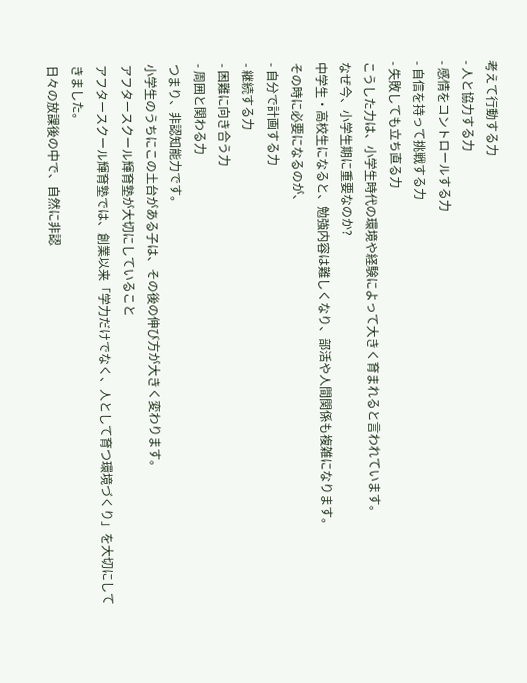考えて行動する力
- 人と協力する力
- 感情をコントロールする力
- 自信を持って挑戦する力
- 失敗しても立ち直る力
こうした力は、小学生時代の環境や経験によって大きく育まれると言われています。
なぜ今、小学生期に重要なのか?
中学生・高校生になると、勉強内容は難しくなり、部活や人間関係も複雑になります。
その時に必要になるのが、
- 自分で計画する力
- 継続する力
- 困難に向き合う力
- 周囲と関わる力
つまり、非認知能力です。
小学生のうちにこの土台がある子は、その後の伸び方が大きく変わります。
アフタースクール輝育塾が大切にしていること
アフタースクール輝育塾では、創業以来「学力だけでなく、人として育つ環境づくり」を大切にしてきました。
日々の放課後の中で、自然に非認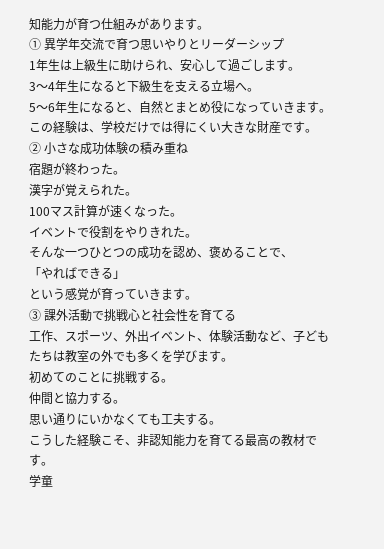知能力が育つ仕組みがあります。
① 異学年交流で育つ思いやりとリーダーシップ
1年生は上級生に助けられ、安心して過ごします。
3〜4年生になると下級生を支える立場へ。
5〜6年生になると、自然とまとめ役になっていきます。
この経験は、学校だけでは得にくい大きな財産です。
② 小さな成功体験の積み重ね
宿題が終わった。
漢字が覚えられた。
100マス計算が速くなった。
イベントで役割をやりきれた。
そんな一つひとつの成功を認め、褒めることで、
「やればできる」
という感覚が育っていきます。
③ 課外活動で挑戦心と社会性を育てる
工作、スポーツ、外出イベント、体験活動など、子どもたちは教室の外でも多くを学びます。
初めてのことに挑戦する。
仲間と協力する。
思い通りにいかなくても工夫する。
こうした経験こそ、非認知能力を育てる最高の教材です。
学童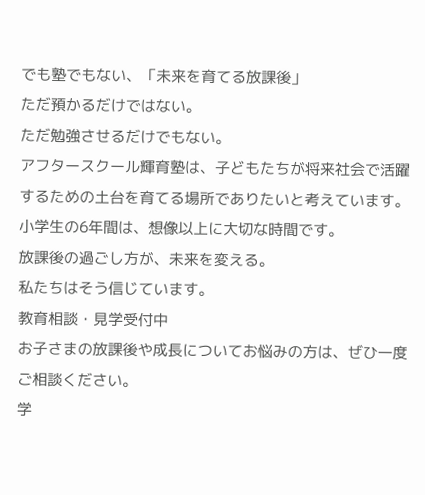でも塾でもない、「未来を育てる放課後」
ただ預かるだけではない。
ただ勉強させるだけでもない。
アフタースクール輝育塾は、子どもたちが将来社会で活躍するための土台を育てる場所でありたいと考えています。
小学生の6年間は、想像以上に大切な時間です。
放課後の過ごし方が、未来を変える。
私たちはそう信じています。
教育相談・見学受付中
お子さまの放課後や成長についてお悩みの方は、ぜひ一度ご相談ください。
学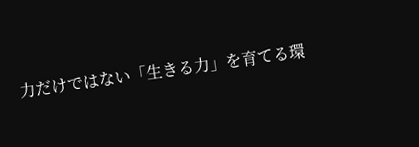力だけではない「生きる力」を育てる環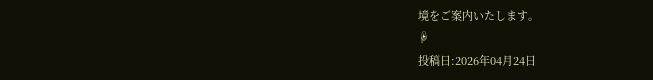境をご案内いたします。
☟
投稿日:2026年04月24日